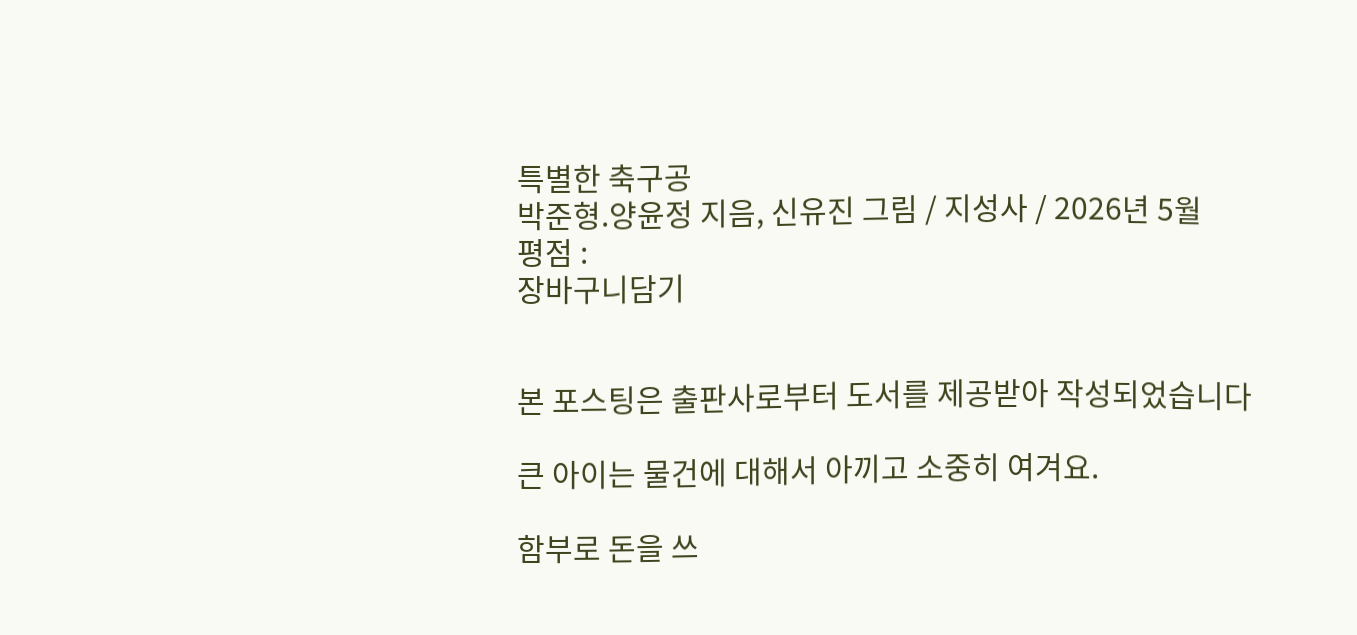특별한 축구공
박준형.양윤정 지음, 신유진 그림 / 지성사 / 2026년 5월
평점 :
장바구니담기


본 포스팅은 출판사로부터 도서를 제공받아 작성되었습니다

큰 아이는 물건에 대해서 아끼고 소중히 여겨요.

함부로 돈을 쓰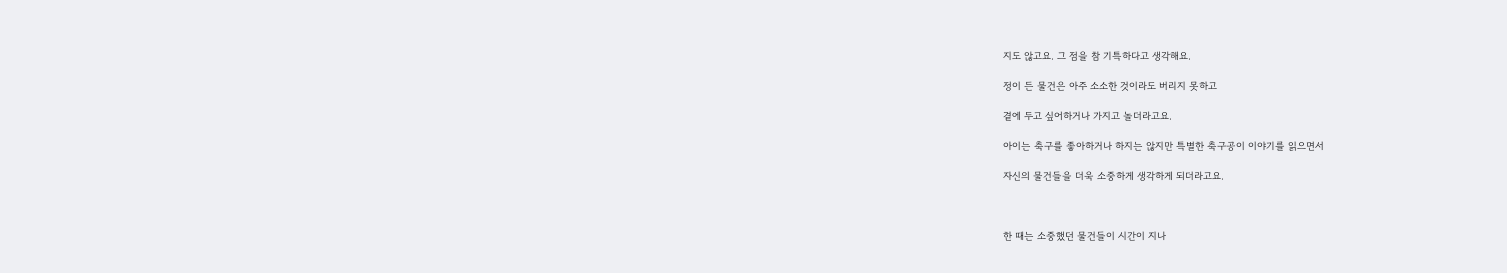지도 않고요. 그 점을 참 기특하다고 생각해요.

정이 든 물건은 아주 소소한 것이라도 버리지 못하고

곁에 두고 싶어하거나 가지고 놀더라고요.

아이는 축구를 좋아하거나 하지는 않지만 특별한 축구공이 이야기를 읽으면서

자신의 물건들을 더욱 소중하게 생각하게 되더라고요.



한 때는 소중했던 물건들이 시간이 지나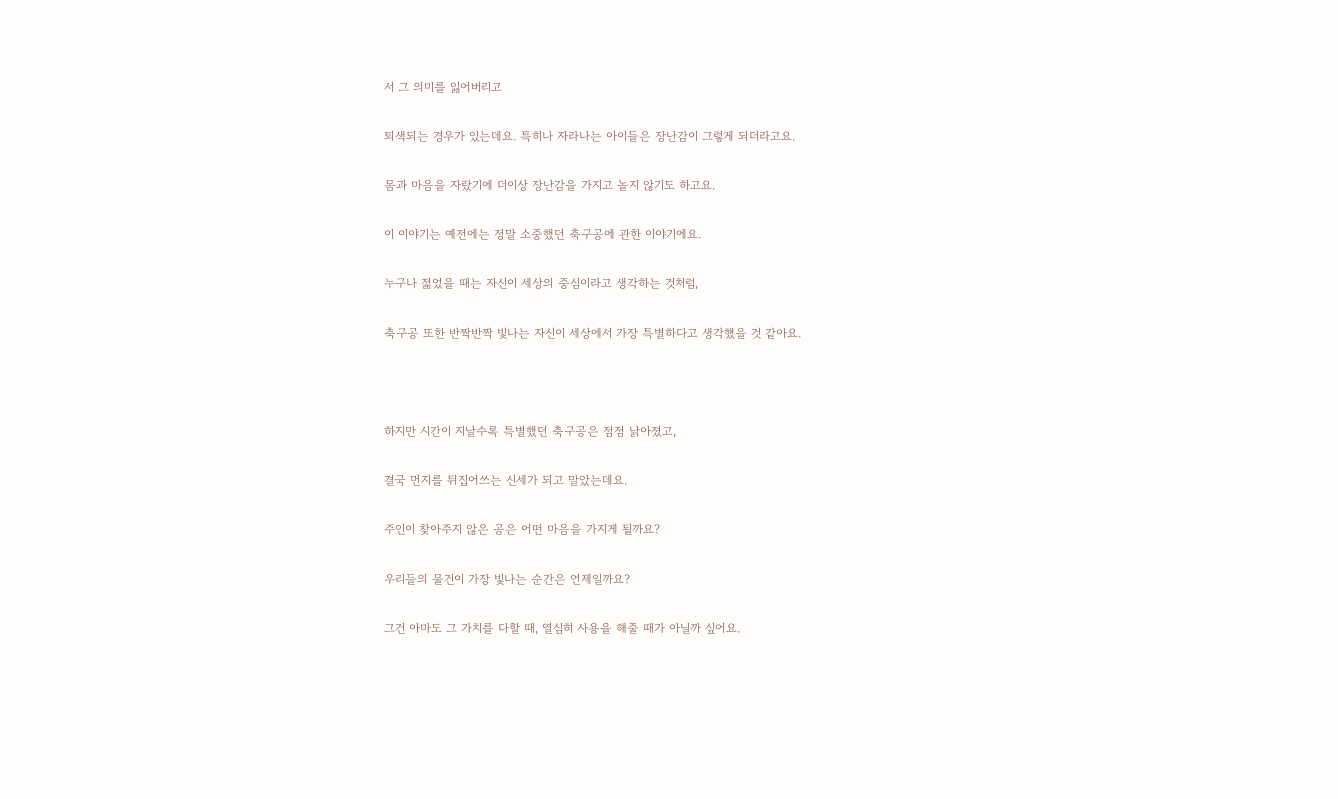서 그 의미를 잃어버리고

퇴색되는 경우가 있는데요. 특히나 자라나는 아이들은 장난감이 그렇게 되더라고요.

몸과 마음을 자랐기에 더이상 장난감을 가지고 놀지 않기도 하고요.

이 이야기는 예전에는 정말 소중했던 축구공에 관한 이야기에요.

누구나 젊었을 때는 자신이 세상의 중심이라고 생각하는 것처럼,

축구공 또한 반짝반짝 빛나는 자신이 세상에서 가장 특별하다고 생각했을 것 같아요.



하지만 시간이 지날수록 특별했던 축구공은 점점 낡아졌고,

결국 먼지를 뒤집어쓰는 신세가 되고 말았는데요.

주인이 찾아주지 않은 공은 어떤 마음을 가지게 될까요?

우리들의 물건이 가장 빛나는 순간은 언제일까요?

그건 아마도 그 가치를 다할 때, 열심히 사용을 해줄 때가 아닐까 싶어요.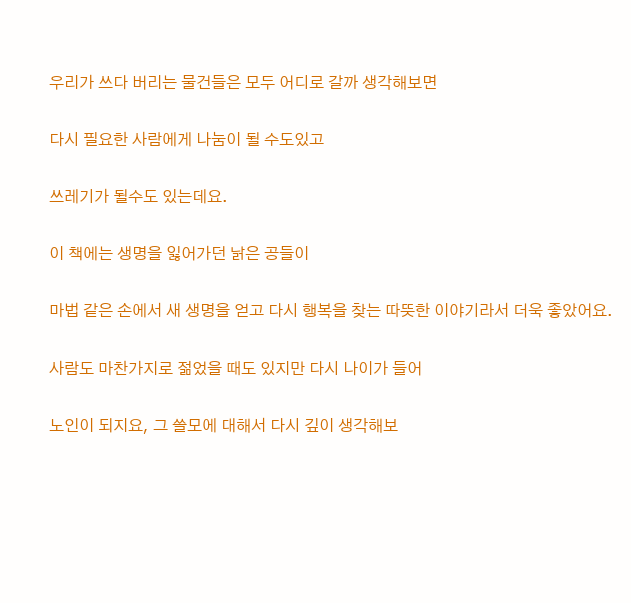우리가 쓰다 버리는 물건들은 모두 어디로 갈까 생각해보면

다시 필요한 사람에게 나눔이 될 수도있고

쓰레기가 될수도 있는데요.

이 책에는 생명을 잃어가던 낡은 공들이

마법 같은 손에서 새 생명을 얻고 다시 행복을 찾는 따뜻한 이야기라서 더욱 좋았어요.

사람도 마찬가지로 젊었을 때도 있지만 다시 나이가 들어

노인이 되지요, 그 쓸모에 대해서 다시 깊이 생각해보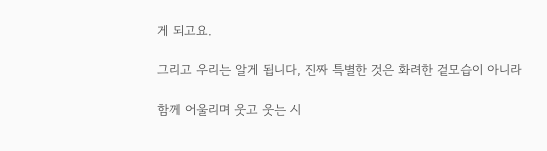게 되고요.

그리고 우리는 알게 됩니다, 진짜 특별한 것은 화려한 겉모습이 아니라

함께 어울리며 웃고 웃는 시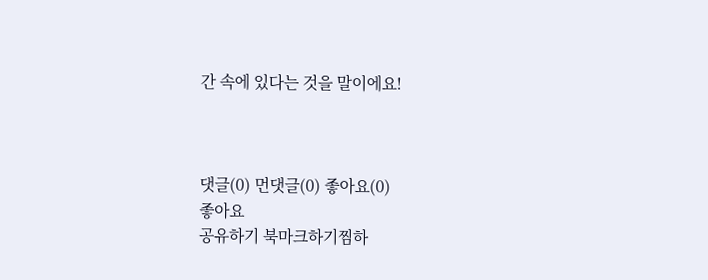간 속에 있다는 것을 말이에요!



댓글(0) 먼댓글(0) 좋아요(0)
좋아요
공유하기 북마크하기찜하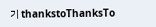기 thankstoThanksTo